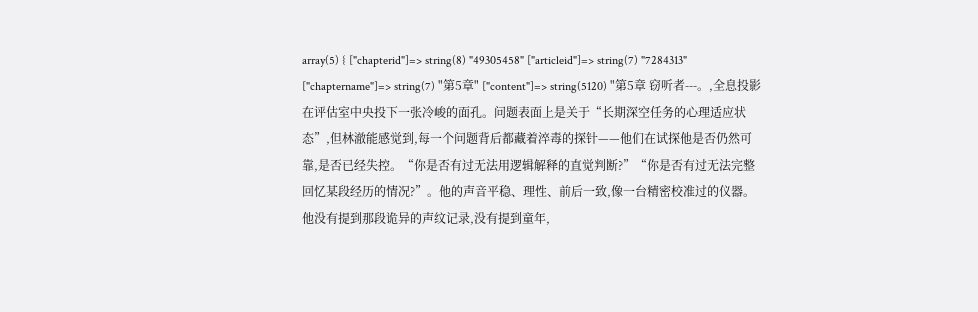array(5) { ["chapterid"]=> string(8) "49305458" ["articleid"]=> string(7) "7284313" ["chaptername"]=> string(7) "第5章" ["content"]=> string(5120) "第5章 窃听者---。,全息投影在评估室中央投下一张冷峻的面孔。问题表面上是关于“长期深空任务的心理适应状态”,但林澈能感觉到,每一个问题背后都藏着淬毒的探针——他们在试探他是否仍然可靠,是否已经失控。“你是否有过无法用逻辑解释的直觉判断?”“你是否有过无法完整回忆某段经历的情况?”。他的声音平稳、理性、前后一致,像一台精密校准过的仪器。他没有提到那段诡异的声纹记录,没有提到童年,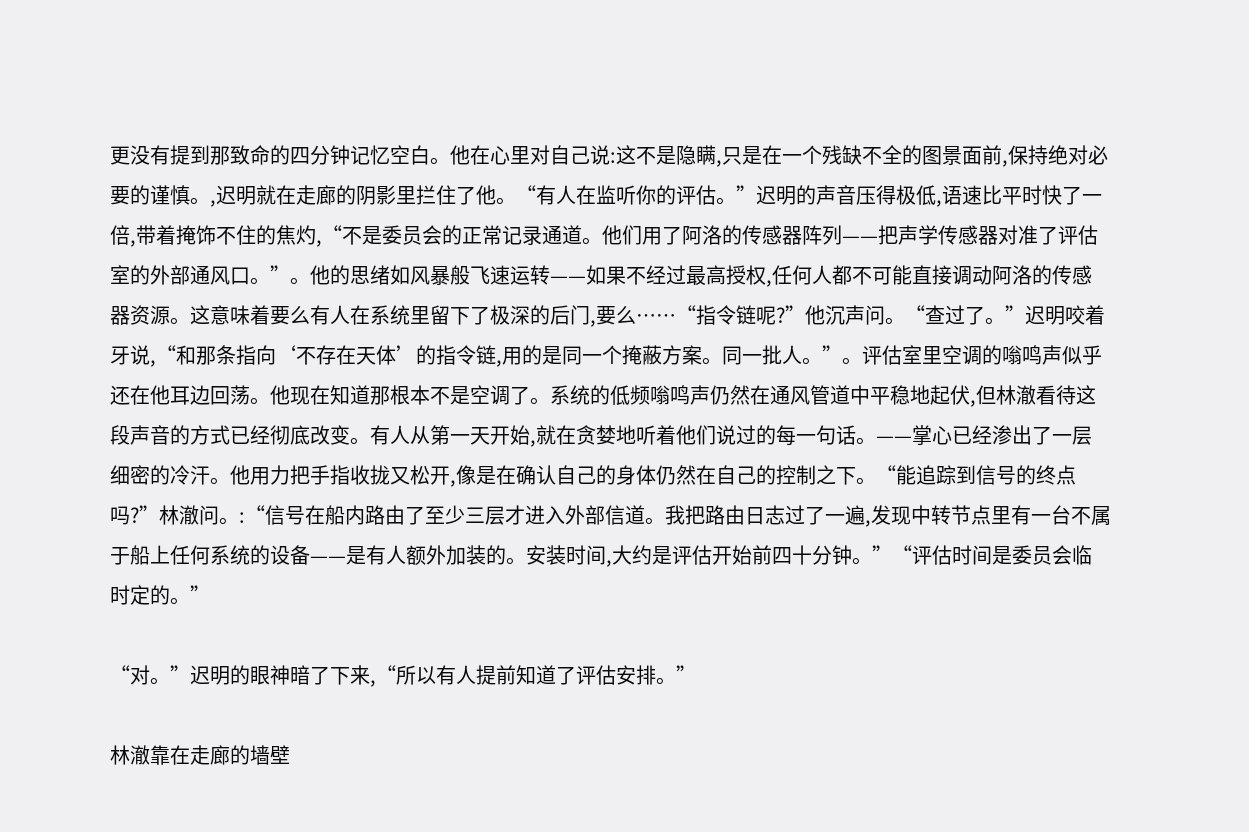更没有提到那致命的四分钟记忆空白。他在心里对自己说:这不是隐瞒,只是在一个残缺不全的图景面前,保持绝对必要的谨慎。,迟明就在走廊的阴影里拦住了他。“有人在监听你的评估。”迟明的声音压得极低,语速比平时快了一倍,带着掩饰不住的焦灼,“不是委员会的正常记录通道。他们用了阿洛的传感器阵列——把声学传感器对准了评估室的外部通风口。”。他的思绪如风暴般飞速运转——如果不经过最高授权,任何人都不可能直接调动阿洛的传感器资源。这意味着要么有人在系统里留下了极深的后门,要么……“指令链呢?”他沉声问。“查过了。”迟明咬着牙说,“和那条指向‘不存在天体’的指令链,用的是同一个掩蔽方案。同一批人。”。评估室里空调的嗡鸣声似乎还在他耳边回荡。他现在知道那根本不是空调了。系统的低频嗡鸣声仍然在通风管道中平稳地起伏,但林澈看待这段声音的方式已经彻底改变。有人从第一天开始,就在贪婪地听着他们说过的每一句话。——掌心已经渗出了一层细密的冷汗。他用力把手指收拢又松开,像是在确认自己的身体仍然在自己的控制之下。“能追踪到信号的终点吗?”林澈问。:“信号在船内路由了至少三层才进入外部信道。我把路由日志过了一遍,发现中转节点里有一台不属于船上任何系统的设备——是有人额外加装的。安装时间,大约是评估开始前四十分钟。”“评估时间是委员会临时定的。”

“对。”迟明的眼神暗了下来,“所以有人提前知道了评估安排。”

林澈靠在走廊的墙壁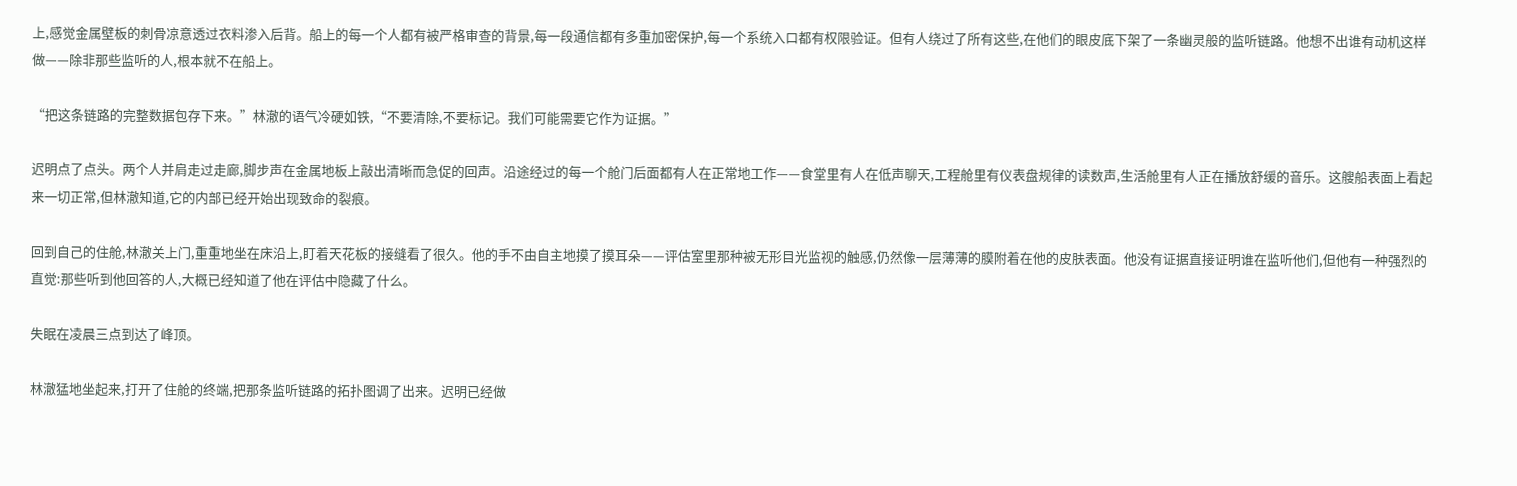上,感觉金属壁板的刺骨凉意透过衣料渗入后背。船上的每一个人都有被严格审查的背景,每一段通信都有多重加密保护,每一个系统入口都有权限验证。但有人绕过了所有这些,在他们的眼皮底下架了一条幽灵般的监听链路。他想不出谁有动机这样做——除非那些监听的人,根本就不在船上。

“把这条链路的完整数据包存下来。”林澈的语气冷硬如铁,“不要清除,不要标记。我们可能需要它作为证据。”

迟明点了点头。两个人并肩走过走廊,脚步声在金属地板上敲出清晰而急促的回声。沿途经过的每一个舱门后面都有人在正常地工作——食堂里有人在低声聊天,工程舱里有仪表盘规律的读数声,生活舱里有人正在播放舒缓的音乐。这艘船表面上看起来一切正常,但林澈知道,它的内部已经开始出现致命的裂痕。

回到自己的住舱,林澈关上门,重重地坐在床沿上,盯着天花板的接缝看了很久。他的手不由自主地摸了摸耳朵——评估室里那种被无形目光监视的触感,仍然像一层薄薄的膜附着在他的皮肤表面。他没有证据直接证明谁在监听他们,但他有一种强烈的直觉:那些听到他回答的人,大概已经知道了他在评估中隐藏了什么。

失眠在凌晨三点到达了峰顶。

林澈猛地坐起来,打开了住舱的终端,把那条监听链路的拓扑图调了出来。迟明已经做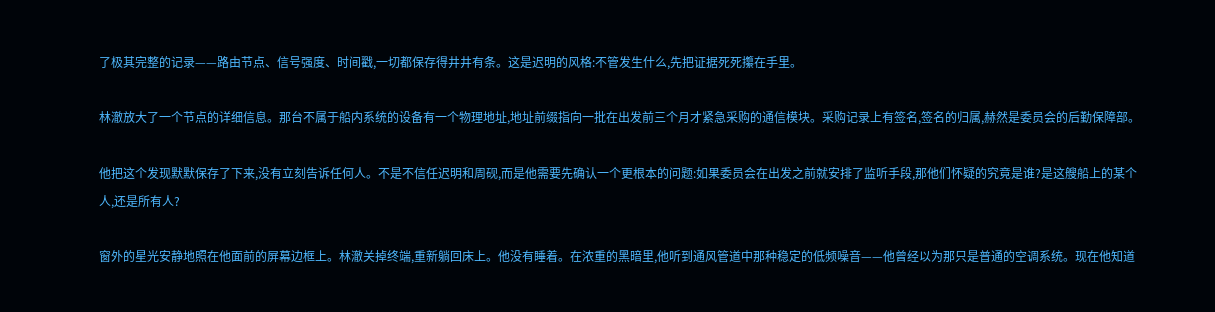了极其完整的记录——路由节点、信号强度、时间戳,一切都保存得井井有条。这是迟明的风格:不管发生什么,先把证据死死攥在手里。

林澈放大了一个节点的详细信息。那台不属于船内系统的设备有一个物理地址,地址前缀指向一批在出发前三个月才紧急采购的通信模块。采购记录上有签名,签名的归属,赫然是委员会的后勤保障部。

他把这个发现默默保存了下来,没有立刻告诉任何人。不是不信任迟明和周砚,而是他需要先确认一个更根本的问题:如果委员会在出发之前就安排了监听手段,那他们怀疑的究竟是谁?是这艘船上的某个人,还是所有人?

窗外的星光安静地照在他面前的屏幕边框上。林澈关掉终端,重新躺回床上。他没有睡着。在浓重的黑暗里,他听到通风管道中那种稳定的低频噪音——他曾经以为那只是普通的空调系统。现在他知道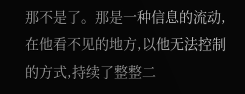那不是了。那是一种信息的流动,在他看不见的地方,以他无法控制的方式,持续了整整二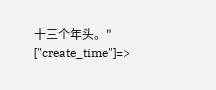十三个年头。" ["create_time"]=>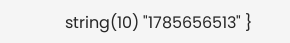string(10) "1785656513" }